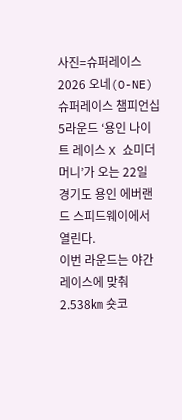사진=슈퍼레이스
2026 오네(O-NE) 슈퍼레이스 챔피언십 5라운드 ‘용인 나이트 레이스 X 쇼미더머니’가 오는 22일 경기도 용인 에버랜드 스피드웨이에서 열린다.
이번 라운드는 야간 레이스에 맞춰 2.538㎞ 숏코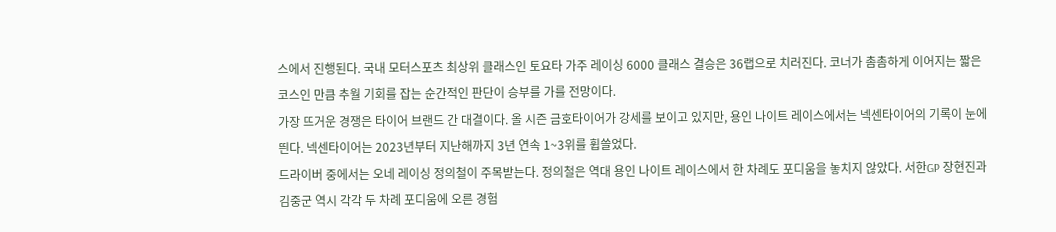스에서 진행된다. 국내 모터스포츠 최상위 클래스인 토요타 가주 레이싱 6000 클래스 결승은 36랩으로 치러진다. 코너가 촘촘하게 이어지는 짧은 코스인 만큼 추월 기회를 잡는 순간적인 판단이 승부를 가를 전망이다.
가장 뜨거운 경쟁은 타이어 브랜드 간 대결이다. 올 시즌 금호타이어가 강세를 보이고 있지만, 용인 나이트 레이스에서는 넥센타이어의 기록이 눈에 띈다. 넥센타이어는 2023년부터 지난해까지 3년 연속 1~3위를 휩쓸었다.
드라이버 중에서는 오네 레이싱 정의철이 주목받는다. 정의철은 역대 용인 나이트 레이스에서 한 차례도 포디움을 놓치지 않았다. 서한GP 장현진과 김중군 역시 각각 두 차례 포디움에 오른 경험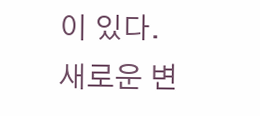이 있다.
새로운 변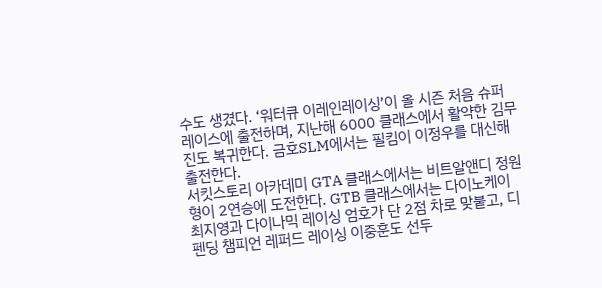수도 생겼다. ‘워터큐 이레인레이싱’이 올 시즌 처음 슈퍼레이스에 출전하며, 지난해 6000 클래스에서 활약한 김무진도 복귀한다. 금호SLM에서는 필킴이 이정우를 대신해 출전한다.
서킷스토리 아카데미 GTA 클래스에서는 비트알앤디 정원형이 2연승에 도전한다. GTB 클래스에서는 다이노케이 최지영과 다이나믹 레이싱 엄호가 단 2점 차로 맞붙고, 디펜딩 챔피언 레퍼드 레이싱 이중훈도 선두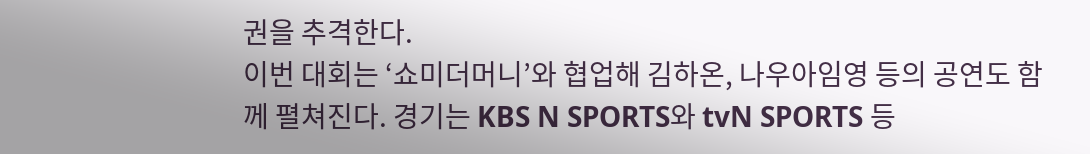권을 추격한다.
이번 대회는 ‘쇼미더머니’와 협업해 김하온, 나우아임영 등의 공연도 함께 펼쳐진다. 경기는 KBS N SPORTS와 tvN SPORTS 등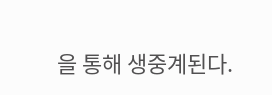을 통해 생중계된다.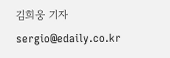김희웅 기자 sergio@edaily.co.kr